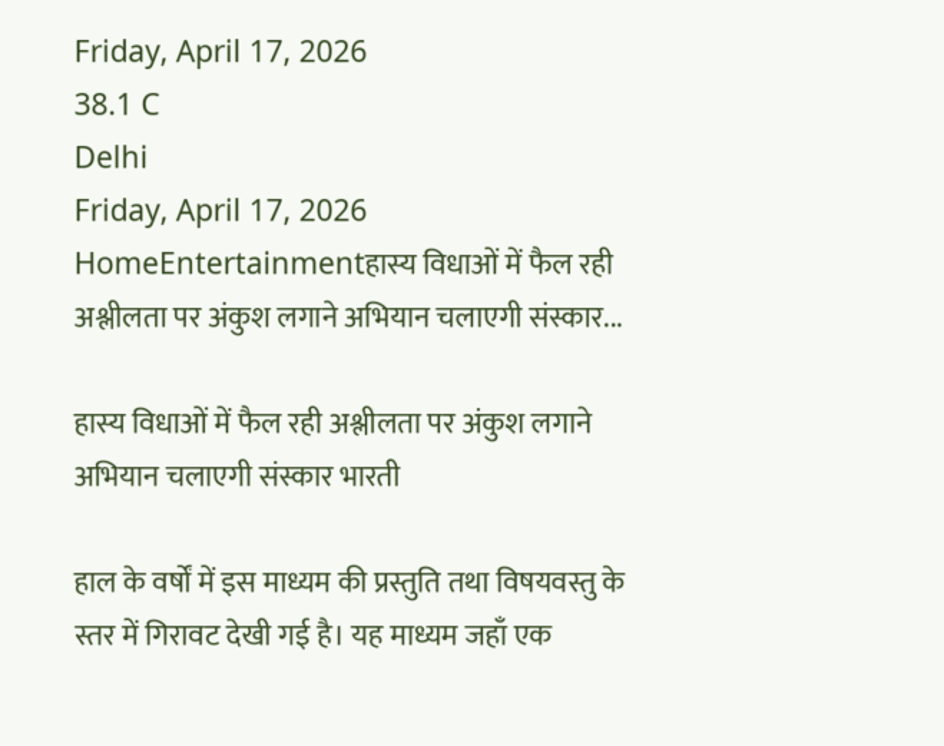Friday, April 17, 2026
38.1 C
Delhi
Friday, April 17, 2026
HomeEntertainmentहास्य विधाओं में फैल रही अश्लीलता पर अंकुश लगाने अभियान चलाएगी संस्कार...

हास्य विधाओं में फैल रही अश्लीलता पर अंकुश लगाने अभियान चलाएगी संस्कार भारती

हाल के वर्षों में इस माध्यम की प्रस्तुति तथा विषयवस्तु के स्तर में गिरावट देखी गई है। यह माध्यम जहाँ एक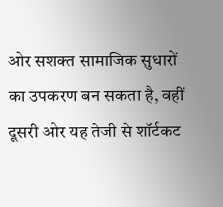ओर सशक्त सामाजिक सुधारों का उपकरण बन सकता है, वहीं दूसरी ओर यह तेजी से शॉर्टकट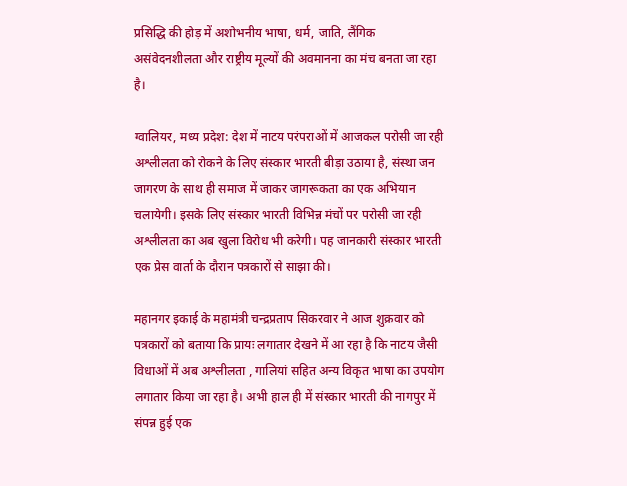प्रसिद्धि की होड़ में अशोभनीय भाषा, धर्म, जाति, लैंगिक असंवेदनशीलता और राष्ट्रीय मूल्यों की अवमानना का मंच बनता जा रहा है।

ग्वालियर, मध्य प्रदेश: देश में नाटय परंपराओं में आजकल परोसी जा रही अश्लीलता को रोकने के लिए संस्कार भारती बीड़ा उठाया है, संस्था जन जागरण के साथ ही समाज में जाकर जागरूकता का एक अभियान चलायेगी। इसके लिए संस्कार भारती विभिन्न मंचों पर परोसी जा रही अश्लीलता का अब खुला विरोध भी करेगी। पह जानकारी संस्कार भारती एक प्रेस वार्ता के दौरान पत्रकारों से साझा की।

महानगर इकाई के महामंत्री चन्द्रप्रताप सिकरवार ने आज शुक्रवार को पत्रकारों को बताया कि प्रायः लगातार देखने में आ रहा है कि नाटय जैसी विधाओं में अब अश्लीलता , गालियां सहित अन्य विकृत भाषा का उपयोग लगातार किया जा रहा है। अभी हाल ही में संस्कार भारती की नागपुर में संपन्न हुई एक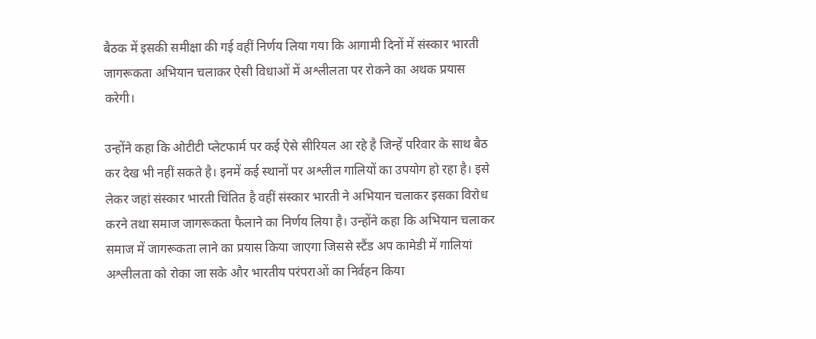बैठक में इसकी समीक्षा की गई वहीं निर्णय लिया गया कि आगामी दिनों में संस्कार भारती जागरूकता अभियान चलाकर ऐसी विधाओं में अश्लीलता पर रोकने का अथक प्रयास करेगी।

उन्होंने कहा कि ओटीटी प्लेटफार्म पर कई ऐसे सीरियल आ रहे है जिन्हें परिवार के साथ बैठ कर देख भी नहीं सकते है। इनमें कई स्थानों पर अश्लील गालियों का उपयोग हो रहा है। इसे लेकर जहां संस्कार भारती चिंतित है वहीं संस्कार भारती ने अभियान चलाकर इसका विरोध करने तथा समाज जागरूकता फैलाने का निर्णय लिया है। उन्होंने कहा कि अभियान चलाकर समाज में जागरूकता लाने का प्रयास किया जाएगा जिससे स्टैंड अप कामेडी में गालियां अश्लीलता को रोका जा सके और भारतीय परंपराओं का निर्वहन किया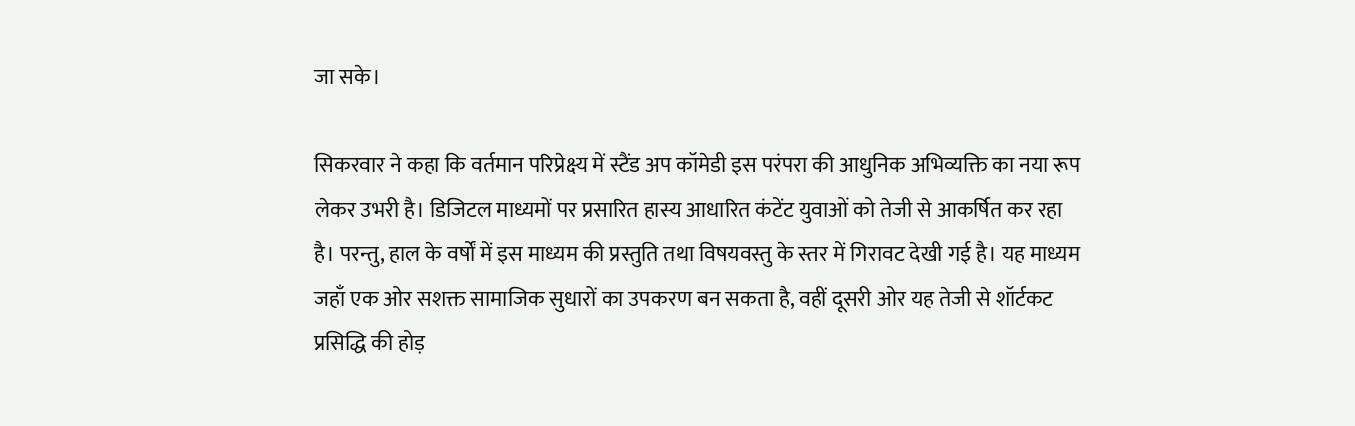जा सके।

सिकरवार ने कहा कि वर्तमान परिप्रेक्ष्य में स्टैंड अप कॉमेडी इस परंपरा की आधुनिक अभिव्यक्ति का नया रूप लेकर उभरी है। डिजिटल माध्यमों पर प्रसारित हास्य आधारित कंटेंट युवाओं को तेजी से आकर्षित कर रहा है। परन्तु, हाल के वर्षों में इस माध्यम की प्रस्तुति तथा विषयवस्तु के स्तर में गिरावट देखी गई है। यह माध्यम जहाँ एक ओर सशक्त सामाजिक सुधारों का उपकरण बन सकता है, वहीं दूसरी ओर यह तेजी से शॉर्टकट प्रसिद्धि की होड़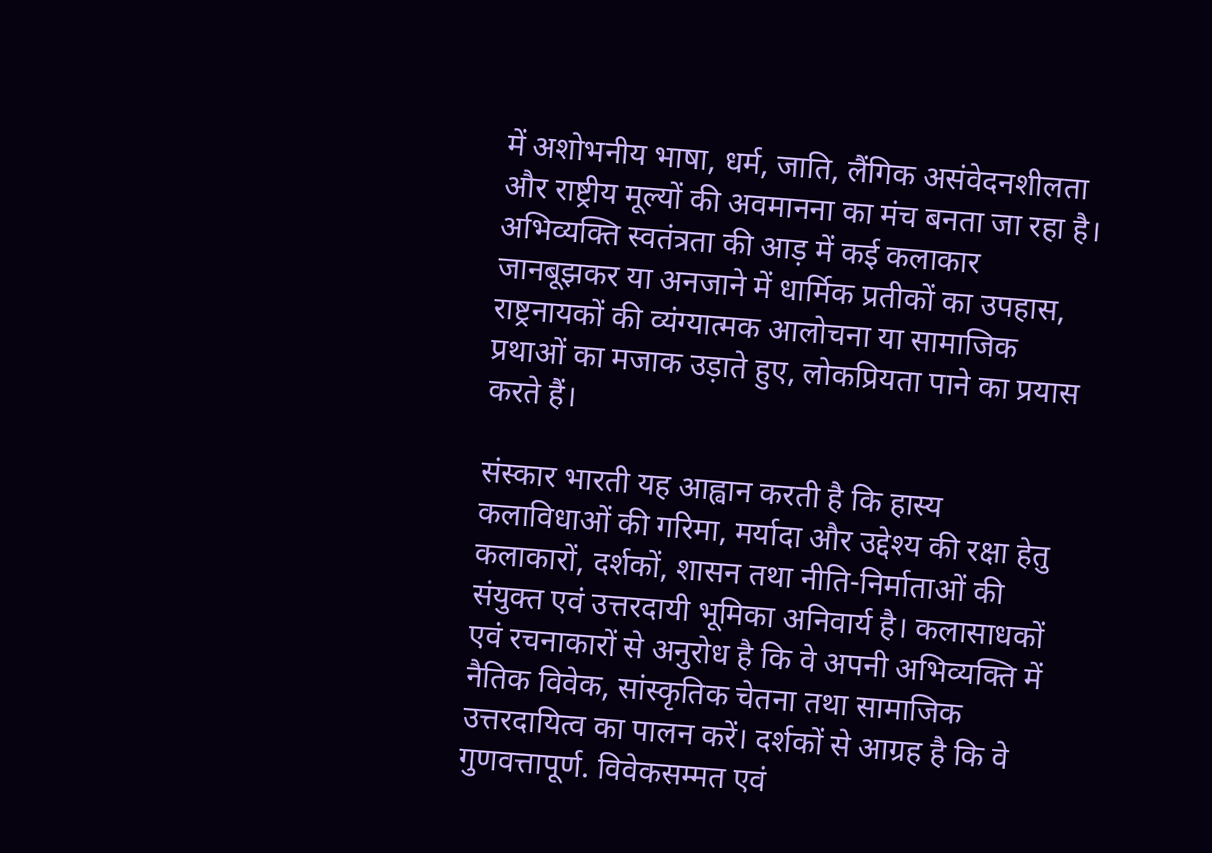में अशोभनीय भाषा, धर्म, जाति, लैंगिक असंवेदनशीलता और राष्ट्रीय मूल्यों की अवमानना का मंच बनता जा रहा है। अभिव्यक्ति स्वतंत्रता की आड़ में कई कलाकार जानबूझकर या अनजाने में धार्मिक प्रतीकों का उपहास, राष्ट्रनायकों की व्यंग्यात्मक आलोचना या सामाजिक प्रथाओं का मजाक उड़ाते हुए, लोकप्रियता पाने का प्रयास करते हैं।

संस्कार भारती यह आह्वान करती है कि हास्य कलाविधाओं की गरिमा, मर्यादा और उद्देश्य की रक्षा हेतु कलाकारों, दर्शकों, शासन तथा नीति-निर्माताओं की संयुक्त एवं उत्तरदायी भूमिका अनिवार्य है। कलासाधकों एवं रचनाकारों से अनुरोध है कि वे अपनी अभिव्यक्ति में नैतिक विवेक, सांस्कृतिक चेतना तथा सामाजिक उत्तरदायित्व का पालन करें। दर्शकों से आग्रह है कि वे गुणवत्तापूर्ण. विवेकसम्मत एवं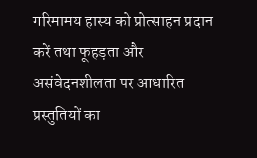गरिमामय हास्य को प्रोत्साहन प्रदान करें तथा फूहड़ता और असंवेदनशीलता पर आधारित प्रस्तुतियों का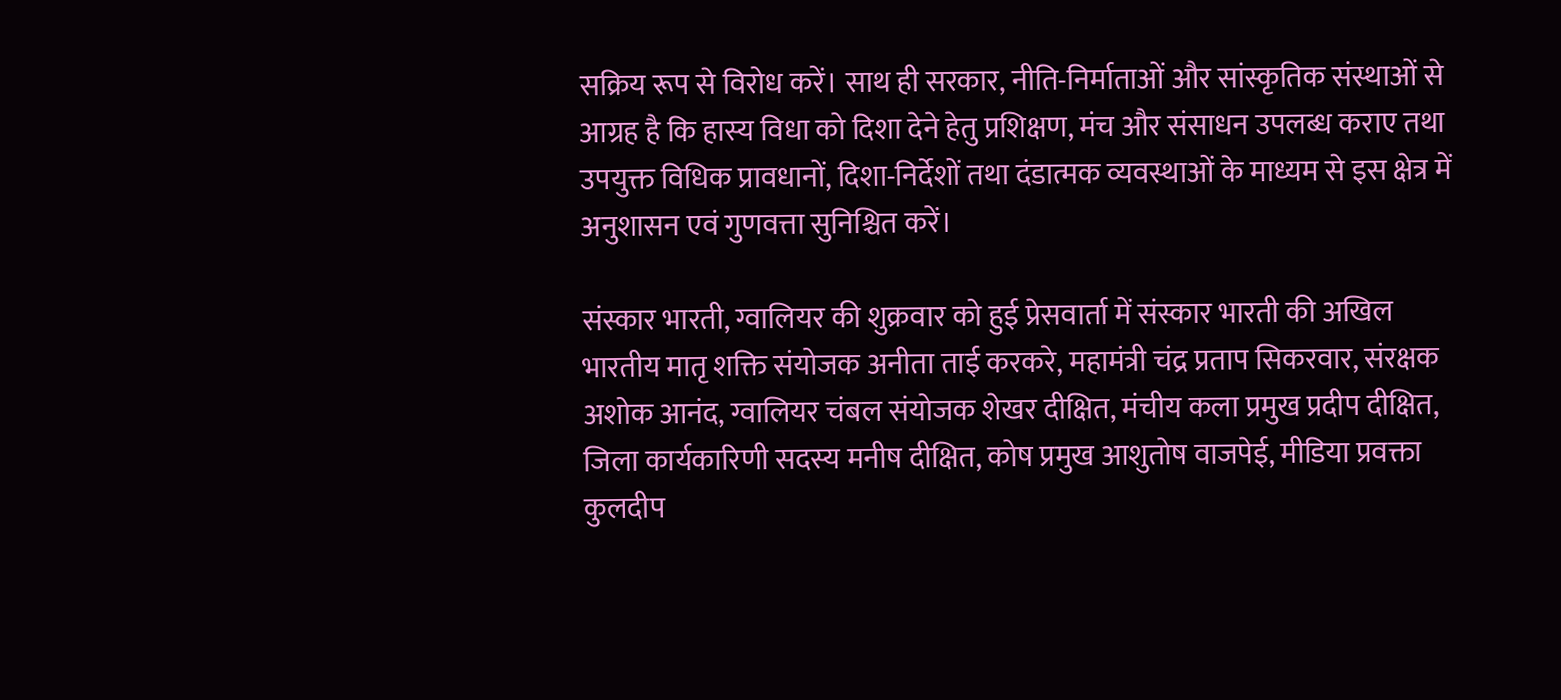सक्रिय रूप से विरोध करें। साथ ही सरकार, नीति-निर्माताओं और सांस्कृतिक संस्थाओं से आग्रह है कि हास्य विधा को दिशा देने हेतु प्रशिक्षण, मंच और संसाधन उपलब्ध कराए तथा उपयुक्त विधिक प्रावधानों, दिशा-निर्देशों तथा दंडात्मक व्यवस्थाओं के माध्यम से इस क्षेत्र में अनुशासन एवं गुणवत्ता सुनिश्चित करें।

संस्कार भारती, ग्वालियर की शुक्रवार को हुई प्रेसवार्ता में संस्कार भारती की अखिल भारतीय मातृ शक्ति संयोजक अनीता ताई करकरे, महामंत्री चंद्र प्रताप सिकरवार, संरक्षक अशोक आनंद, ग्वालियर चंबल संयोजक शेखर दीक्षित, मंचीय कला प्रमुख प्रदीप दीक्षित, जिला कार्यकारिणी सदस्य मनीष दीक्षित, कोष प्रमुख आशुतोष वाजपेई, मीडिया प्रवक्ता कुलदीप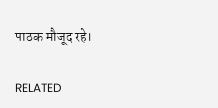पाठक मौजूद रहे।

RELATED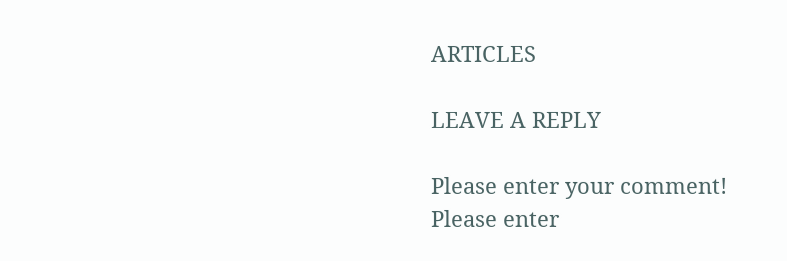ARTICLES

LEAVE A REPLY

Please enter your comment!
Please enter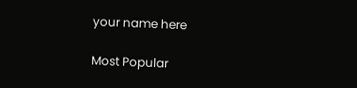your name here

Most Popular